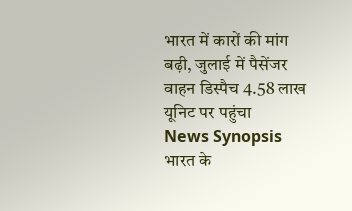भारत में कारों की मांग बढ़ी, जुलाई में पैसेंजर वाहन डिस्पैच 4.58 लाख यूनिट पर पहुंचा
News Synopsis
भारत के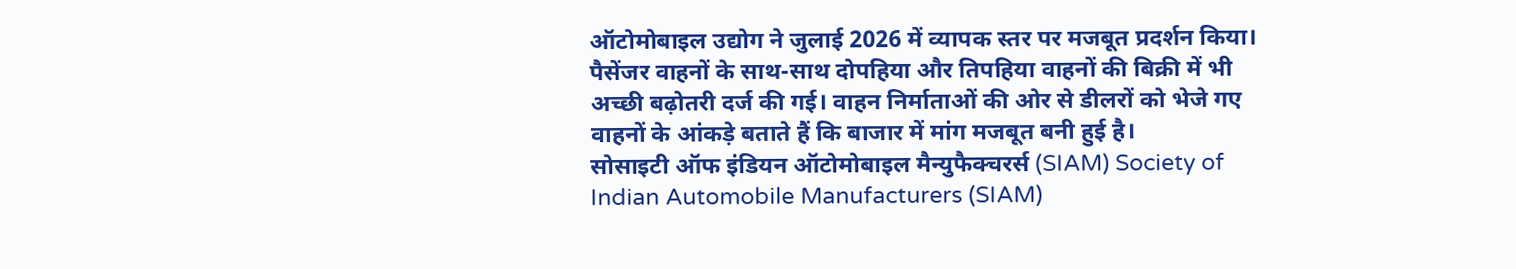ऑटोमोबाइल उद्योग ने जुलाई 2026 में व्यापक स्तर पर मजबूत प्रदर्शन किया। पैसेंजर वाहनों के साथ-साथ दोपहिया और तिपहिया वाहनों की बिक्री में भी अच्छी बढ़ोतरी दर्ज की गई। वाहन निर्माताओं की ओर से डीलरों को भेजे गए वाहनों के आंकड़े बताते हैं कि बाजार में मांग मजबूत बनी हुई है।
सोसाइटी ऑफ इंडियन ऑटोमोबाइल मैन्युफैक्चरर्स (SIAM) Society of Indian Automobile Manufacturers (SIAM)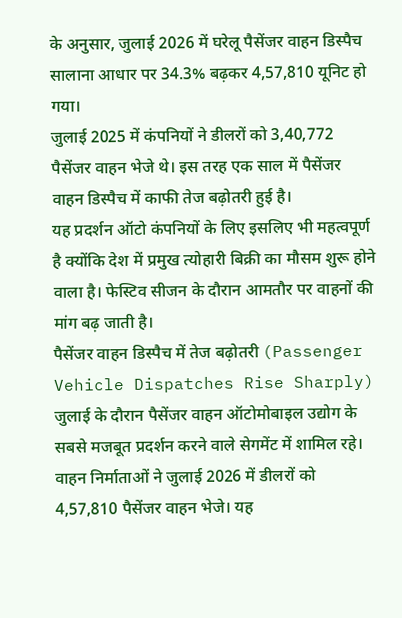के अनुसार, जुलाई 2026 में घरेलू पैसेंजर वाहन डिस्पैच सालाना आधार पर 34.3% बढ़कर 4,57,810 यूनिट हो गया।
जुलाई 2025 में कंपनियों ने डीलरों को 3,40,772 पैसेंजर वाहन भेजे थे। इस तरह एक साल में पैसेंजर वाहन डिस्पैच में काफी तेज बढ़ोतरी हुई है।
यह प्रदर्शन ऑटो कंपनियों के लिए इसलिए भी महत्वपूर्ण है क्योंकि देश में प्रमुख त्योहारी बिक्री का मौसम शुरू होने वाला है। फेस्टिव सीजन के दौरान आमतौर पर वाहनों की मांग बढ़ जाती है।
पैसेंजर वाहन डिस्पैच में तेज बढ़ोतरी (Passenger Vehicle Dispatches Rise Sharply)
जुलाई के दौरान पैसेंजर वाहन ऑटोमोबाइल उद्योग के सबसे मजबूत प्रदर्शन करने वाले सेगमेंट में शामिल रहे।
वाहन निर्माताओं ने जुलाई 2026 में डीलरों को 4,57,810 पैसेंजर वाहन भेजे। यह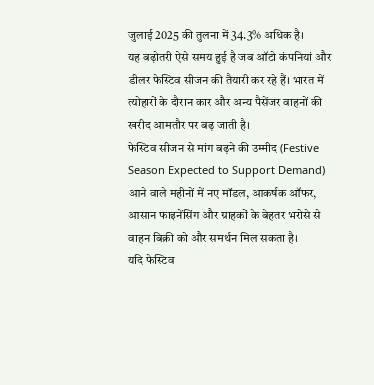जुलाई 2025 की तुलना में 34.3% अधिक है।
यह बढ़ोतरी ऐसे समय हुई है जब ऑटो कंपनियां और डीलर फेस्टिव सीजन की तैयारी कर रहे हैं। भारत में त्योहारों के दौरान कार और अन्य पैसेंजर वाहनों की खरीद आमतौर पर बढ़ जाती है।
फेस्टिव सीजन से मांग बढ़ने की उम्मीद (Festive Season Expected to Support Demand)
आने वाले महीनों में नए मॉडल, आकर्षक ऑफर, आसान फाइनेंसिंग और ग्राहकों के बेहतर भरोसे से वाहन बिक्री को और समर्थन मिल सकता है।
यदि फेस्टिव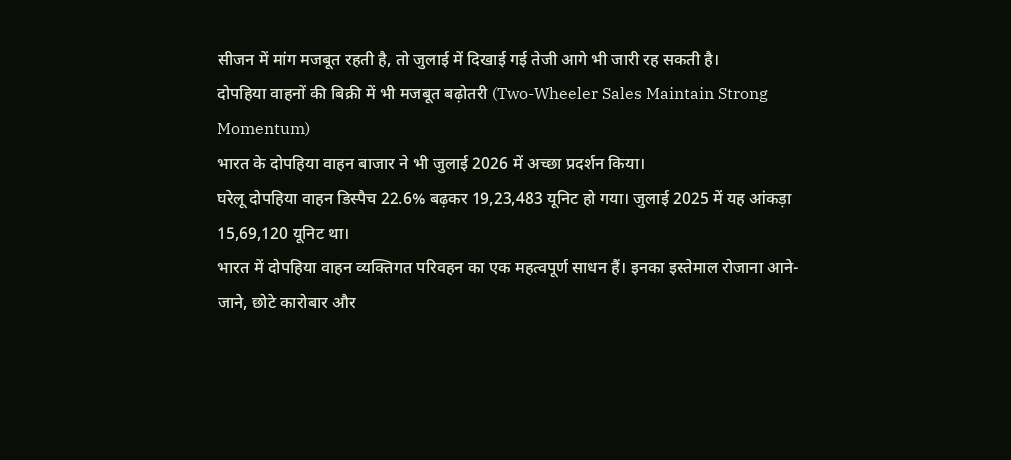सीजन में मांग मजबूत रहती है, तो जुलाई में दिखाई गई तेजी आगे भी जारी रह सकती है।
दोपहिया वाहनों की बिक्री में भी मजबूत बढ़ोतरी (Two-Wheeler Sales Maintain Strong Momentum)
भारत के दोपहिया वाहन बाजार ने भी जुलाई 2026 में अच्छा प्रदर्शन किया।
घरेलू दोपहिया वाहन डिस्पैच 22.6% बढ़कर 19,23,483 यूनिट हो गया। जुलाई 2025 में यह आंकड़ा 15,69,120 यूनिट था।
भारत में दोपहिया वाहन व्यक्तिगत परिवहन का एक महत्वपूर्ण साधन हैं। इनका इस्तेमाल रोजाना आने-जाने, छोटे कारोबार और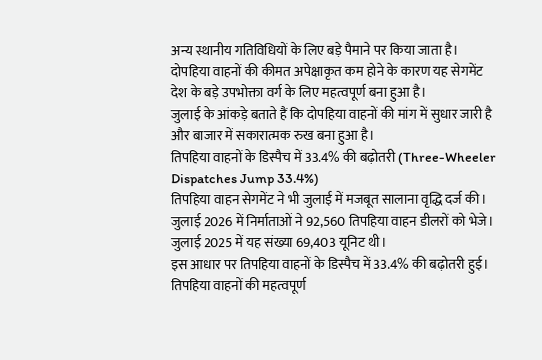अन्य स्थानीय गतिविधियों के लिए बड़े पैमाने पर किया जाता है।
दोपहिया वाहनों की कीमत अपेक्षाकृत कम होने के कारण यह सेगमेंट देश के बड़े उपभोक्ता वर्ग के लिए महत्वपूर्ण बना हुआ है।
जुलाई के आंकड़े बताते हैं कि दोपहिया वाहनों की मांग में सुधार जारी है और बाजार में सकारात्मक रुख बना हुआ है।
तिपहिया वाहनों के डिस्पैच में 33.4% की बढ़ोतरी (Three-Wheeler Dispatches Jump 33.4%)
तिपहिया वाहन सेगमेंट ने भी जुलाई में मजबूत सालाना वृद्धि दर्ज की।
जुलाई 2026 में निर्माताओं ने 92,560 तिपहिया वाहन डीलरों को भेजे। जुलाई 2025 में यह संख्या 69,403 यूनिट थी।
इस आधार पर तिपहिया वाहनों के डिस्पैच में 33.4% की बढ़ोतरी हुई।
तिपहिया वाहनों की महत्वपूर्ण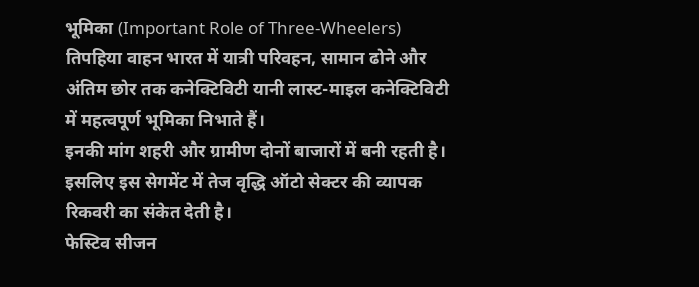भूमिका (Important Role of Three-Wheelers)
तिपहिया वाहन भारत में यात्री परिवहन, सामान ढोने और अंतिम छोर तक कनेक्टिविटी यानी लास्ट-माइल कनेक्टिविटी में महत्वपूर्ण भूमिका निभाते हैं।
इनकी मांग शहरी और ग्रामीण दोनों बाजारों में बनी रहती है। इसलिए इस सेगमेंट में तेज वृद्धि ऑटो सेक्टर की व्यापक रिकवरी का संकेत देती है।
फेस्टिव सीजन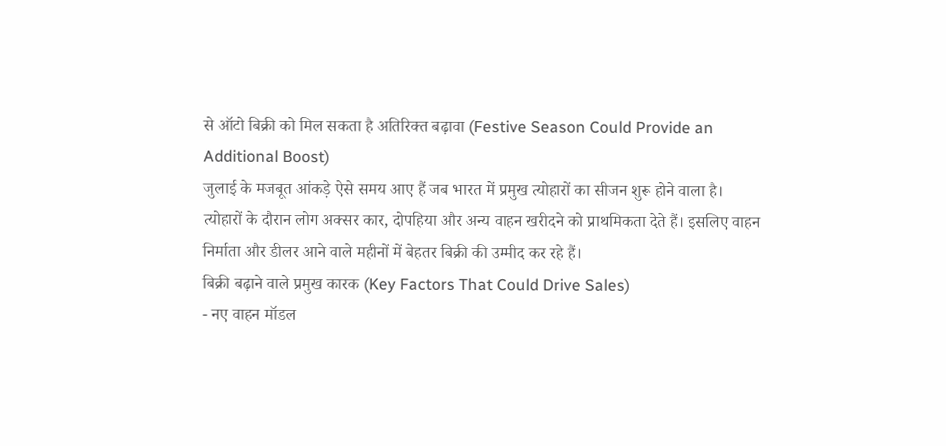से ऑटो बिक्री को मिल सकता है अतिरिक्त बढ़ावा (Festive Season Could Provide an Additional Boost)
जुलाई के मजबूत आंकड़े ऐसे समय आए हैं जब भारत में प्रमुख त्योहारों का सीजन शुरू होने वाला है।
त्योहारों के दौरान लोग अक्सर कार, दोपहिया और अन्य वाहन खरीदने को प्राथमिकता देते हैं। इसलिए वाहन निर्माता और डीलर आने वाले महीनों में बेहतर बिक्री की उम्मीद कर रहे हैं।
बिक्री बढ़ाने वाले प्रमुख कारक (Key Factors That Could Drive Sales)
- नए वाहन मॉडल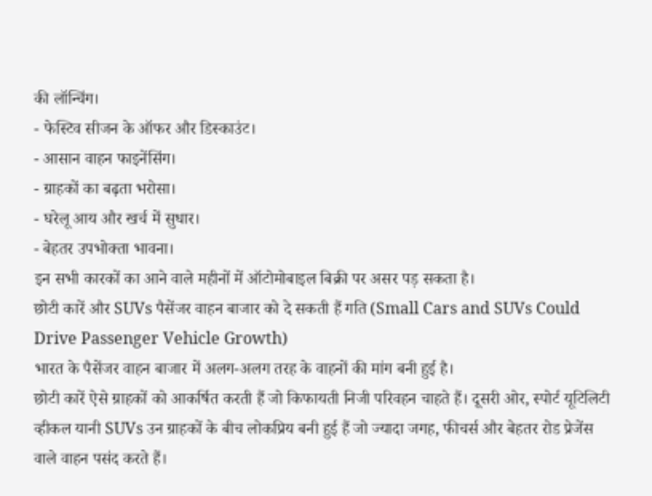की लॉन्चिंग।
- फेस्टिव सीजन के ऑफर और डिस्काउंट।
- आसान वाहन फाइनेंसिंग।
- ग्राहकों का बढ़ता भरोसा।
- घरेलू आय और खर्च में सुधार।
- बेहतर उपभोक्ता भावना।
इन सभी कारकों का आने वाले महीनों में ऑटोमोबाइल बिक्री पर असर पड़ सकता है।
छोटी कारें और SUVs पैसेंजर वाहन बाजार को दे सकती हैं गति (Small Cars and SUVs Could Drive Passenger Vehicle Growth)
भारत के पैसेंजर वाहन बाजार में अलग-अलग तरह के वाहनों की मांग बनी हुई है।
छोटी कारें ऐसे ग्राहकों को आकर्षित करती हैं जो किफायती निजी परिवहन चाहते हैं। दूसरी ओर, स्पोर्ट यूटिलिटी व्हीकल यानी SUVs उन ग्राहकों के बीच लोकप्रिय बनी हुई हैं जो ज्यादा जगह, फीचर्स और बेहतर रोड प्रेजेंस वाले वाहन पसंद करते हैं।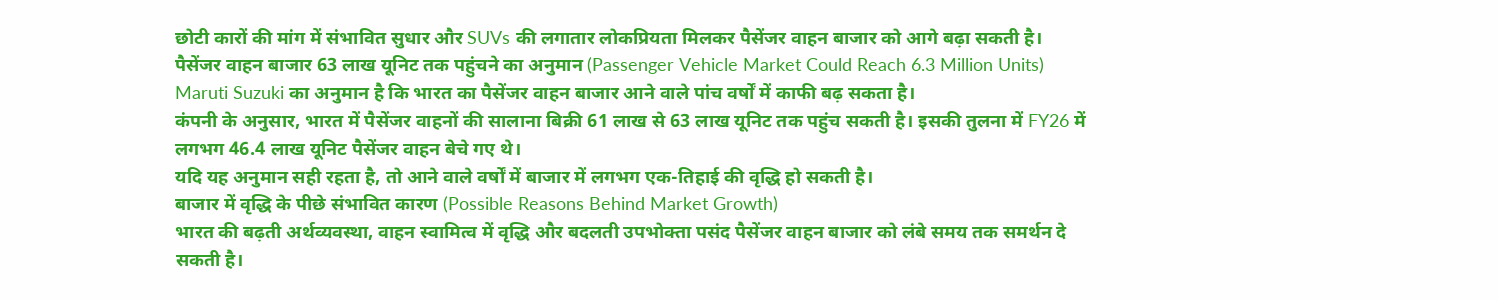छोटी कारों की मांग में संभावित सुधार और SUVs की लगातार लोकप्रियता मिलकर पैसेंजर वाहन बाजार को आगे बढ़ा सकती है।
पैसेंजर वाहन बाजार 63 लाख यूनिट तक पहुंचने का अनुमान (Passenger Vehicle Market Could Reach 6.3 Million Units)
Maruti Suzuki का अनुमान है कि भारत का पैसेंजर वाहन बाजार आने वाले पांच वर्षों में काफी बढ़ सकता है।
कंपनी के अनुसार, भारत में पैसेंजर वाहनों की सालाना बिक्री 61 लाख से 63 लाख यूनिट तक पहुंच सकती है। इसकी तुलना में FY26 में लगभग 46.4 लाख यूनिट पैसेंजर वाहन बेचे गए थे।
यदि यह अनुमान सही रहता है, तो आने वाले वर्षों में बाजार में लगभग एक-तिहाई की वृद्धि हो सकती है।
बाजार में वृद्धि के पीछे संभावित कारण (Possible Reasons Behind Market Growth)
भारत की बढ़ती अर्थव्यवस्था, वाहन स्वामित्व में वृद्धि और बदलती उपभोक्ता पसंद पैसेंजर वाहन बाजार को लंबे समय तक समर्थन दे सकती है।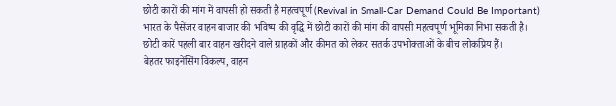छोटी कारों की मांग में वापसी हो सकती है महत्वपूर्ण (Revival in Small-Car Demand Could Be Important)
भारत के पैसेंजर वाहन बाजार की भविष्य की वृद्धि में छोटी कारों की मांग की वापसी महत्वपूर्ण भूमिका निभा सकती है।
छोटी कारें पहली बार वाहन खरीदने वाले ग्राहकों और कीमत को लेकर सतर्क उपभोक्ताओं के बीच लोकप्रिय हैं।
बेहतर फाइनेंसिंग विकल्प, वाहन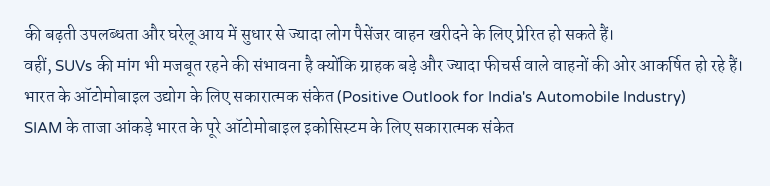की बढ़ती उपलब्धता और घरेलू आय में सुधार से ज्यादा लोग पैसेंजर वाहन खरीदने के लिए प्रेरित हो सकते हैं।
वहीं, SUVs की मांग भी मजबूत रहने की संभावना है क्योंकि ग्राहक बड़े और ज्यादा फीचर्स वाले वाहनों की ओर आकर्षित हो रहे हैं।
भारत के ऑटोमोबाइल उद्योग के लिए सकारात्मक संकेत (Positive Outlook for India's Automobile Industry)
SIAM के ताजा आंकड़े भारत के पूरे ऑटोमोबाइल इकोसिस्टम के लिए सकारात्मक संकेत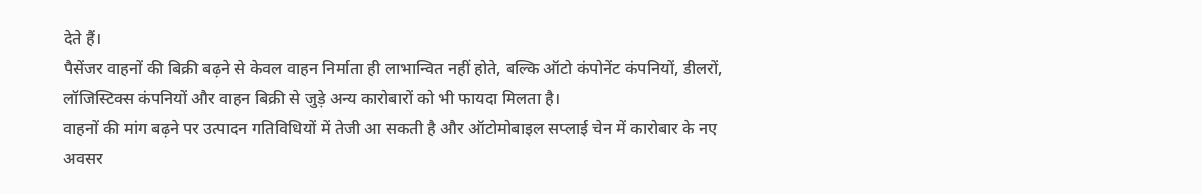देते हैं।
पैसेंजर वाहनों की बिक्री बढ़ने से केवल वाहन निर्माता ही लाभान्वित नहीं होते, बल्कि ऑटो कंपोनेंट कंपनियों, डीलरों, लॉजिस्टिक्स कंपनियों और वाहन बिक्री से जुड़े अन्य कारोबारों को भी फायदा मिलता है।
वाहनों की मांग बढ़ने पर उत्पादन गतिविधियों में तेजी आ सकती है और ऑटोमोबाइल सप्लाई चेन में कारोबार के नए अवसर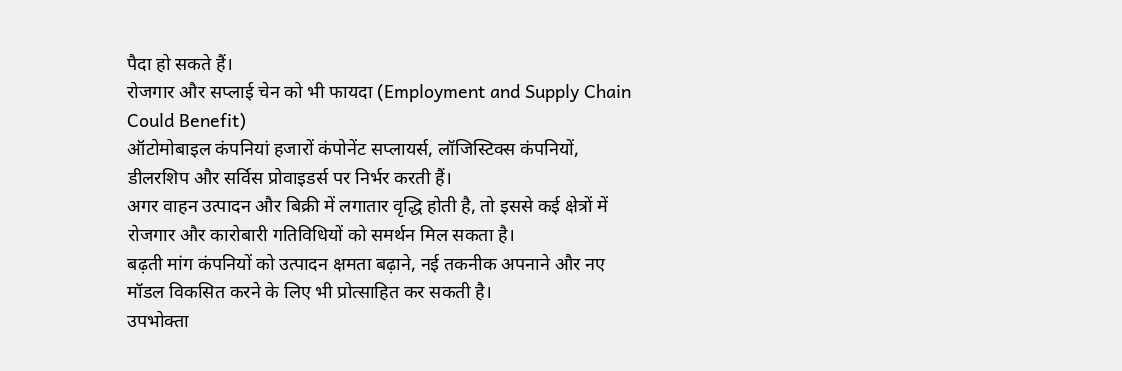पैदा हो सकते हैं।
रोजगार और सप्लाई चेन को भी फायदा (Employment and Supply Chain Could Benefit)
ऑटोमोबाइल कंपनियां हजारों कंपोनेंट सप्लायर्स, लॉजिस्टिक्स कंपनियों, डीलरशिप और सर्विस प्रोवाइडर्स पर निर्भर करती हैं।
अगर वाहन उत्पादन और बिक्री में लगातार वृद्धि होती है, तो इससे कई क्षेत्रों में रोजगार और कारोबारी गतिविधियों को समर्थन मिल सकता है।
बढ़ती मांग कंपनियों को उत्पादन क्षमता बढ़ाने, नई तकनीक अपनाने और नए मॉडल विकसित करने के लिए भी प्रोत्साहित कर सकती है।
उपभोक्ता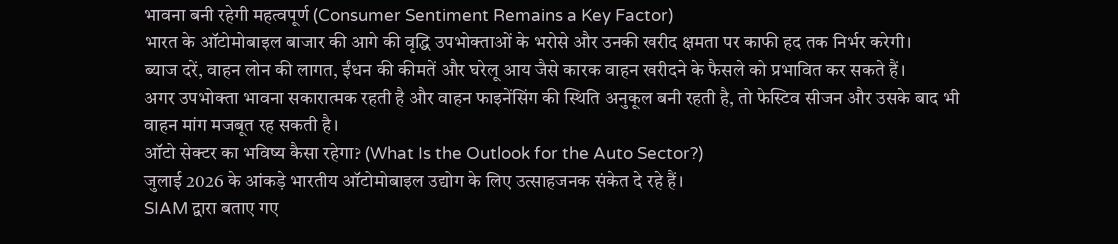भावना बनी रहेगी महत्वपूर्ण (Consumer Sentiment Remains a Key Factor)
भारत के ऑटोमोबाइल बाजार की आगे की वृद्धि उपभोक्ताओं के भरोसे और उनकी खरीद क्षमता पर काफी हद तक निर्भर करेगी।
ब्याज दरें, वाहन लोन की लागत, ईंधन की कीमतें और घरेलू आय जैसे कारक वाहन खरीदने के फैसले को प्रभावित कर सकते हैं।
अगर उपभोक्ता भावना सकारात्मक रहती है और वाहन फाइनेंसिंग की स्थिति अनुकूल बनी रहती है, तो फेस्टिव सीजन और उसके बाद भी वाहन मांग मजबूत रह सकती है।
ऑटो सेक्टर का भविष्य कैसा रहेगा? (What Is the Outlook for the Auto Sector?)
जुलाई 2026 के आंकड़े भारतीय ऑटोमोबाइल उद्योग के लिए उत्साहजनक संकेत दे रहे हैं।
SIAM द्वारा बताए गए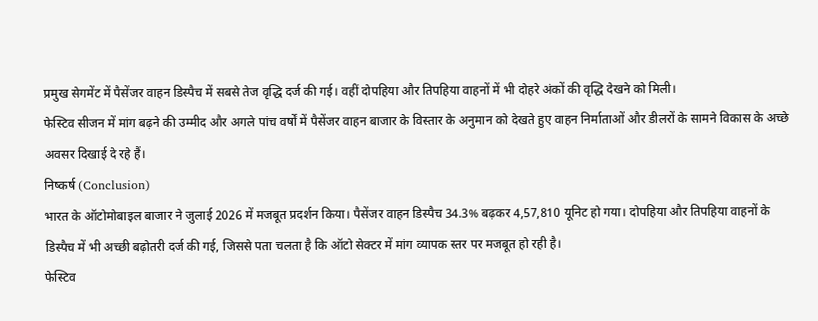प्रमुख सेगमेंट में पैसेंजर वाहन डिस्पैच में सबसे तेज वृद्धि दर्ज की गई। वहीं दोपहिया और तिपहिया वाहनों में भी दोहरे अंकों की वृद्धि देखने को मिली।
फेस्टिव सीजन में मांग बढ़ने की उम्मीद और अगले पांच वर्षों में पैसेंजर वाहन बाजार के विस्तार के अनुमान को देखते हुए वाहन निर्माताओं और डीलरों के सामने विकास के अच्छे अवसर दिखाई दे रहे हैं।
निष्कर्ष (Conclusion)
भारत के ऑटोमोबाइल बाजार ने जुलाई 2026 में मजबूत प्रदर्शन किया। पैसेंजर वाहन डिस्पैच 34.3% बढ़कर 4,57,810 यूनिट हो गया। दोपहिया और तिपहिया वाहनों के डिस्पैच में भी अच्छी बढ़ोतरी दर्ज की गई, जिससे पता चलता है कि ऑटो सेक्टर में मांग व्यापक स्तर पर मजबूत हो रही है।
फेस्टिव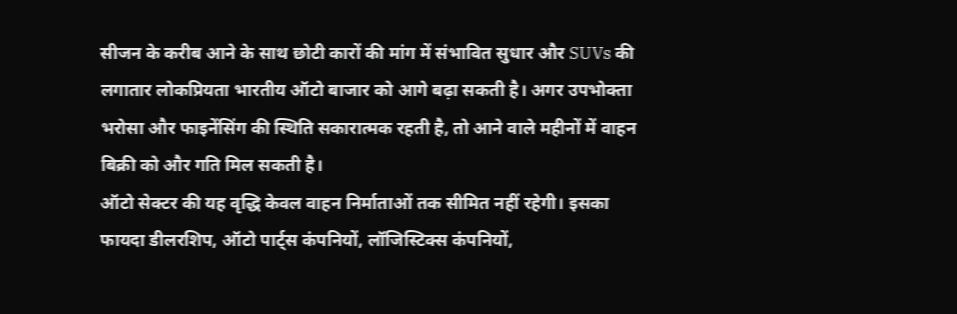सीजन के करीब आने के साथ छोटी कारों की मांग में संभावित सुधार और SUVs की लगातार लोकप्रियता भारतीय ऑटो बाजार को आगे बढ़ा सकती है। अगर उपभोक्ता भरोसा और फाइनेंसिंग की स्थिति सकारात्मक रहती है, तो आने वाले महीनों में वाहन बिक्री को और गति मिल सकती है।
ऑटो सेक्टर की यह वृद्धि केवल वाहन निर्माताओं तक सीमित नहीं रहेगी। इसका फायदा डीलरशिप, ऑटो पार्ट्स कंपनियों, लॉजिस्टिक्स कंपनियों,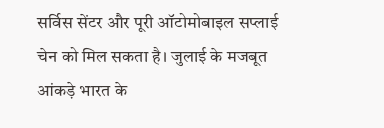सर्विस सेंटर और पूरी ऑटोमोबाइल सप्लाई चेन को मिल सकता है। जुलाई के मजबूत आंकड़े भारत के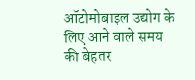ऑटोमोबाइल उद्योग के लिए आने वाले समय की बेहतर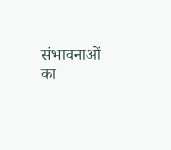संभावनाओं का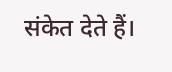संकेत देते हैं।